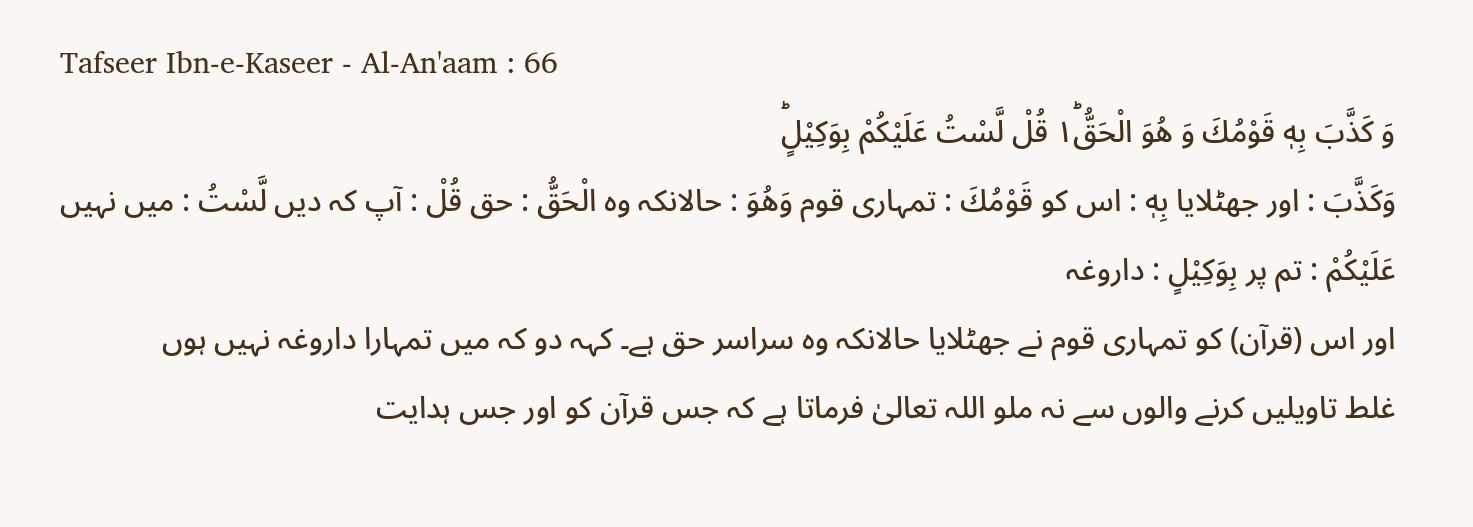Tafseer Ibn-e-Kaseer - Al-An'aam : 66
وَ كَذَّبَ بِهٖ قَوْمُكَ وَ هُوَ الْحَقُّ١ؕ قُلْ لَّسْتُ عَلَیْكُمْ بِوَكِیْلٍؕ
وَكَذَّبَ : اور جھٹلایا بِهٖ : اس کو قَوْمُكَ : تمہاری قوم وَهُوَ : حالانکہ وہ الْحَقُّ : حق قُلْ : آپ کہ دیں لَّسْتُ : میں نہیں عَلَيْكُمْ : تم پر بِوَكِيْلٍ : داروغہ
اور اس (قرآن) کو تمہاری قوم نے جھٹلایا حالانکہ وہ سراسر حق ہے۔ کہہ دو کہ میں تمہارا داروغہ نہیں ہوں
غلط تاویلیں کرنے والوں سے نہ ملو اللہ تعالیٰ فرماتا ہے کہ جس قرآن کو اور جس ہدایت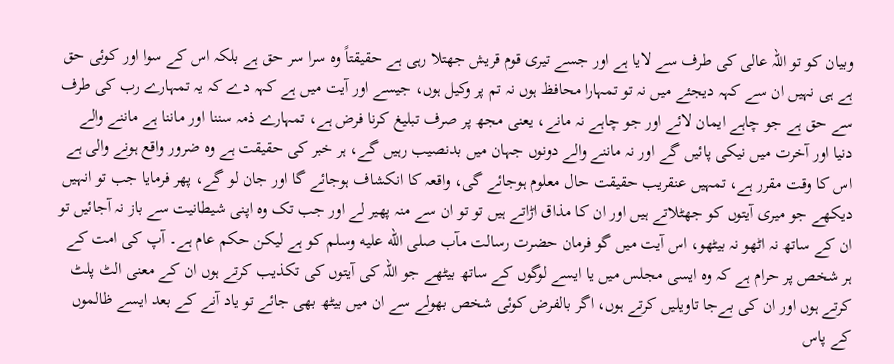وبیان کو تو اللہ عالی کی طرف سے لایا ہے اور جسے تیری قوم قریش جھتلا رہی ہے حقیقتاً وہ سرا سر حق ہے بلکہ اس کے سوا اور کوئی حق ہے ہی نہیں ان سے کہہ دیجئے میں نہ تو تمہارا محافظ ہوں نہ تم پر وکیل ہوں، جیسے اور آیت میں ہے کہہ دے کہ یہ تمہارے رب کی طرف سے حق ہے جو چاہے ایمان لائے اور جو چاہے نہ مانے، یعنی مجھ پر صرف تبلیغ کرنا فرض ہے، تمہارے ذمہ سننا اور ماننا ہے ماننے والے دنیا اور آخرت میں نیکی پائیں گے اور نہ ماننے والے دونوں جہان میں بدنصیب رہیں گے، ہر خبر کی حقیقت ہے وہ ضرور واقع ہونے والی ہے اس کا وقت مقرر ہے، تمہیں عنقریب حقیقت حال معلوم ہوجائے گی، واقعہ کا انکشاف ہوجائے گا اور جان لو گے، پھر فرمایا جب تو انہیں دیکھے جو میری آیتوں کو جھٹلاتے ہیں اور ان کا مذاق اڑاتے ہیں تو تو ان سے منہ پھیر لے اور جب تک وہ اپنی شیطانیت سے باز نہ آجائیں تو ان کے ساتھ نہ اٹھو نہ بیٹھو، اس آیت میں گو فرمان حضرت رسالت مآب صلى الله عليه وسلم کو ہے لیکن حکم عام ہے۔ آپ کی امت کے ہر شخص پر حرام ہے کہ وہ ایسی مجلس میں یا ایسے لوگوں کے ساتھ بیٹھے جو اللہ کی آیتوں کی تکذیب کرتے ہوں ان کے معنی الٹ پلٹ کرتے ہوں اور ان کی بےجا تاویلیں کرتے ہوں، اگر بالفرض کوئی شخص بھولے سے ان میں بیٹھ بھی جائے تو یاد آنے کے بعد ایسے ظالموں کے پاس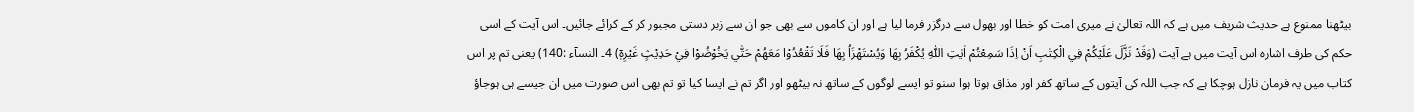بیٹھنا ممنوع ہے حدیث شریف میں ہے کہ اللہ تعالیٰ نے میری امت کو خطا اور بھول سے درگزر فرما لیا ہے اور ان کاموں سے بھی جو ان سے زبر دستی مجبور کر کے کرائے جائیں۔ اس آیت کے اسی حکم کی طرف اشارہ اس آیت میں ہے آیت (وَقَدْ نَزَّلَ عَلَيْكُمْ فِي الْكِتٰبِ اَنْ اِذَا سَمِعْتُمْ اٰيٰتِ اللّٰهِ يُكْفَرُ بِھَا وَيُسْتَهْزَاُ بِھَا فَلَا تَقْعُدُوْا مَعَھُمْ حَتّٰي يَخُوْضُوْا فِيْ حَدِيْثٍ غَيْرِهٖٓ) 4۔ النسآء :140) یعنی تم پر اس کتاب میں یہ فرمان نازل ہوچکا ہے کہ جب اللہ کی آیتوں کے ساتھ کفر اور مذاق ہوتا ہوا سنو تو ایسے لوگوں کے ساتھ نہ بیٹھو اور اگر تم نے ایسا کیا تو تم بھی اس صورت میں ان جیسے ہی ہوجاؤ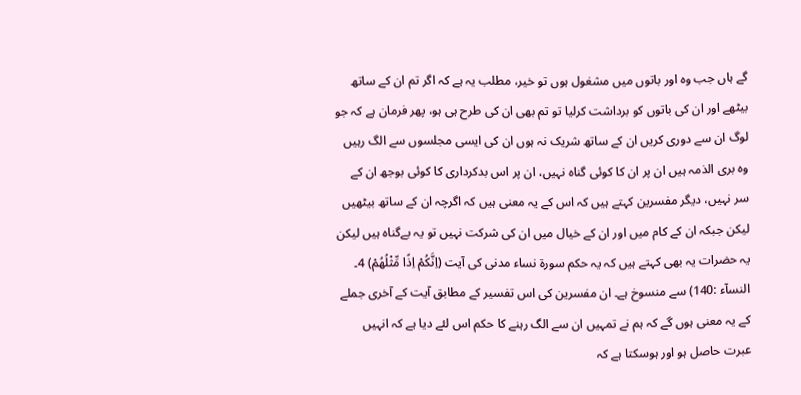گے ہاں جب وہ اور باتوں میں مشغول ہوں تو خیر، مطلب یہ ہے کہ اگر تم ان کے ساتھ بیٹھے اور ان کی باتوں کو برداشت کرلیا تو تم بھی ان کی طرح ہی ہو، پھر فرمان ہے کہ جو لوگ ان سے دوری کریں ان کے ساتھ شریک نہ ہوں ان کی ایسی مجلسوں سے الگ رہیں وہ بری الذمہ ہیں ان پر ان کا کوئی گناہ نہیں، ان پر اس بدکرداری کا کوئی بوجھ ان کے سر نہیں، دیگر مفسرین کہتے ہیں کہ اس کے یہ معنی ہیں کہ اگرچہ ان کے ساتھ بیٹھیں لیکن جبکہ ان کے کام میں اور ان کے خیال میں ان کی شرکت نہیں تو یہ بےگناہ ہیں لیکن یہ حضرات یہ بھی کہتے ہیں کہ یہ حکم سورة نساء مدنی کی آیت (اِنَّكُمْ اِذًا مِّثْلُھُمْ) 4۔ النسآء :140) سے منسوخ ہے۔ ان مفسرین کی اس تفسیر کے مطابق آیت کے آخری جملے کے یہ معنی ہوں گے کہ ہم نے تمہیں ان سے الگ رہنے کا حکم اس لئے دیا ہے کہ انہیں عبرت حاصل ہو اور ہوسکتا ہے کہ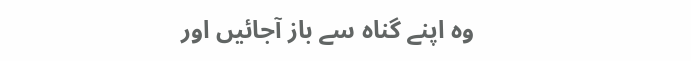وہ اپنے گناہ سے باز آجائیں اور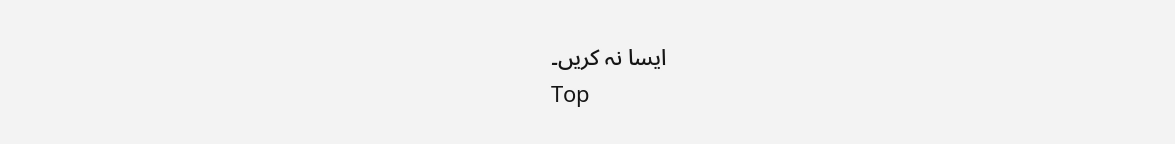ایسا نہ کریں۔
Top